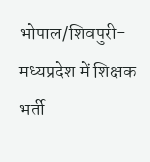भोपाल/शिवपुरी-मध्यप्रदेश में शिक्षक भर्ती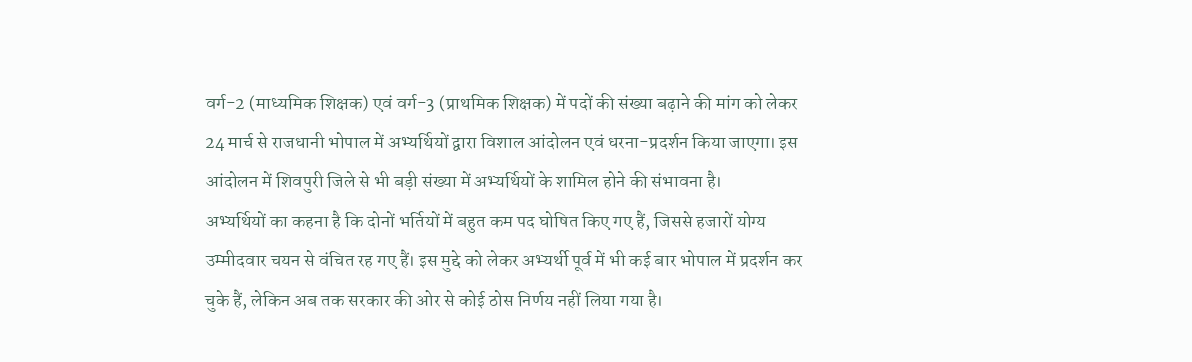वर्ग-2 (माध्यमिक शिक्षक) एवं वर्ग-3 (प्राथमिक शिक्षक) में पदों की संख्या बढ़ाने की मांग को लेकर 24 मार्च से राजधानी भोपाल में अभ्यर्थियों द्वारा विशाल आंदोलन एवं धरना-प्रदर्शन किया जाएगा। इस आंदोलन में शिवपुरी जिले से भी बड़ी संख्या में अभ्यर्थियों के शामिल होने की संभावना है।
अभ्यर्थियों का कहना है कि दोनों भर्तियों में बहुत कम पद घोषित किए गए हैं, जिससे हजारों योग्य उम्मीदवार चयन से वंचित रह गए हैं। इस मुद्दे को लेकर अभ्यर्थी पूर्व में भी कई बार भोपाल में प्रदर्शन कर चुके हैं, लेकिन अब तक सरकार की ओर से कोई ठोस निर्णय नहीं लिया गया है।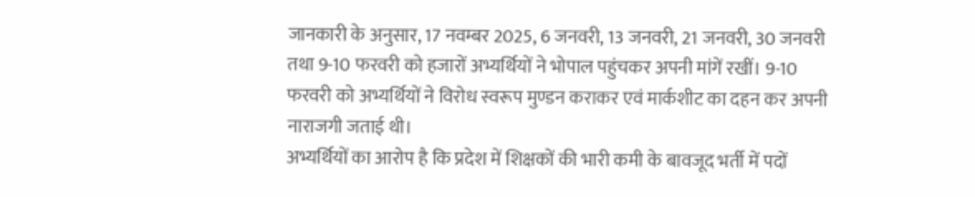जानकारी के अनुसार, 17 नवम्बर 2025, 6 जनवरी, 13 जनवरी, 21 जनवरी, 30 जनवरी तथा 9-10 फरवरी को हजारों अभ्यर्थियों ने भोपाल पहुंचकर अपनी मांगें रखीं। 9-10 फरवरी को अभ्यर्थियों ने विरोध स्वरूप मुण्डन कराकर एवं मार्कशीट का दहन कर अपनी नाराजगी जताई थी।
अभ्यर्थियों का आरोप है कि प्रदेश में शिक्षकों की भारी कमी के बावजूद भर्ती में पदों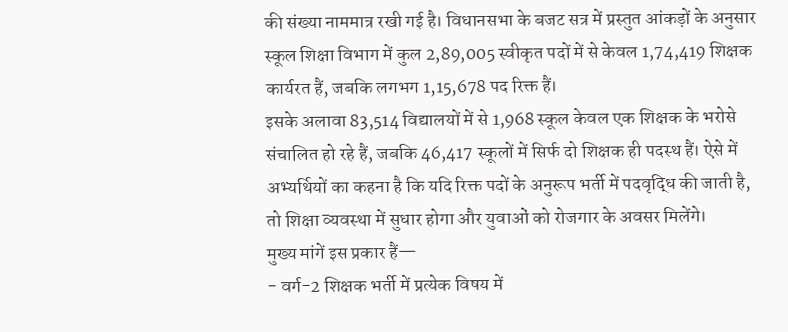की संख्या नाममात्र रखी गई है। विधानसभा के बजट सत्र में प्रस्तुत आंकड़ों के अनुसार स्कूल शिक्षा विभाग में कुल 2,89,005 स्वीकृत पदों में से केवल 1,74,419 शिक्षक कार्यरत हैं, जबकि लगभग 1,15,678 पद रिक्त हैं।
इसके अलावा 83,514 विद्यालयों में से 1,968 स्कूल केवल एक शिक्षक के भरोसे संचालित हो रहे हैं, जबकि 46,417 स्कूलों में सिर्फ दो शिक्षक ही पदस्थ हैं। ऐसे में अभ्यर्थियों का कहना है कि यदि रिक्त पदों के अनुरूप भर्ती में पदवृद्धि की जाती है, तो शिक्षा व्यवस्था में सुधार होगा और युवाओं को रोजगार के अवसर मिलेंगे।
मुख्य मांगें इस प्रकार हैं—
- वर्ग-2 शिक्षक भर्ती में प्रत्येक विषय में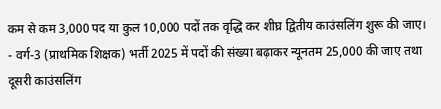कम से कम 3,000 पद या कुल 10,000 पदों तक वृद्धि कर शीघ्र द्वितीय काउंसलिंग शुरू की जाए।
- वर्ग-3 (प्राथमिक शिक्षक) भर्ती 2025 में पदों की संख्या बढ़ाकर न्यूनतम 25,000 की जाए तथा दूसरी काउंसलिंग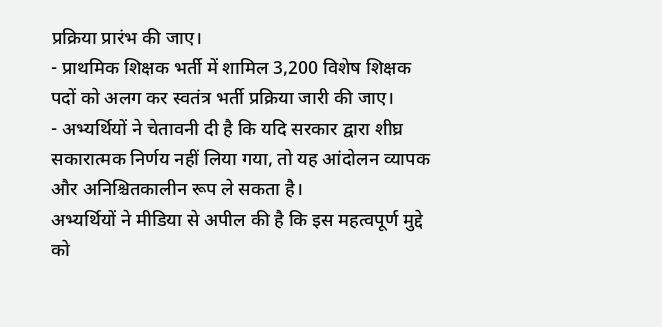प्रक्रिया प्रारंभ की जाए।
- प्राथमिक शिक्षक भर्ती में शामिल 3,200 विशेष शिक्षक पदों को अलग कर स्वतंत्र भर्ती प्रक्रिया जारी की जाए।
- अभ्यर्थियों ने चेतावनी दी है कि यदि सरकार द्वारा शीघ्र सकारात्मक निर्णय नहीं लिया गया, तो यह आंदोलन व्यापक और अनिश्चितकालीन रूप ले सकता है।
अभ्यर्थियों ने मीडिया से अपील की है कि इस महत्वपूर्ण मुद्दे को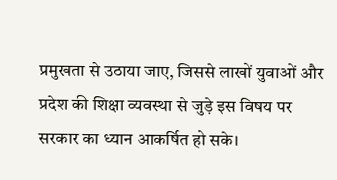प्रमुखता से उठाया जाए, जिससे लाखों युवाओं और प्रदेश की शिक्षा व्यवस्था से जुड़े इस विषय पर सरकार का ध्यान आकर्षित हो सके।